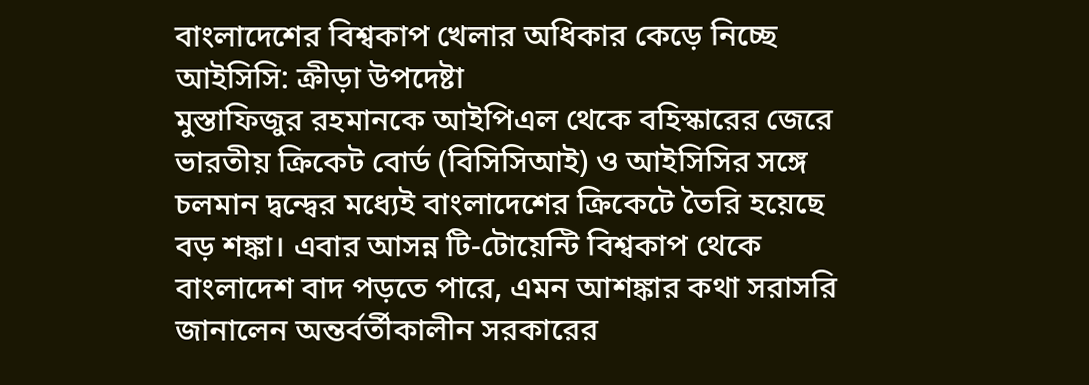বাংলাদেশের বিশ্বকাপ খেলার অধিকার কেড়ে নিচ্ছে আইসিসি: ক্রীড়া উপদেষ্টা
মুস্তাফিজুর রহমানকে আইপিএল থেকে বহিস্কারের জেরে ভারতীয় ক্রিকেট বোর্ড (বিসিসিআই) ও আইসিসির সঙ্গে চলমান দ্বন্দ্বের মধ্যেই বাংলাদেশের ক্রিকেটে তৈরি হয়েছে বড় শঙ্কা। এবার আসন্ন টি-টোয়েন্টি বিশ্বকাপ থেকে বাংলাদেশ বাদ পড়তে পারে, এমন আশঙ্কার কথা সরাসরি জানালেন অন্তর্বর্তীকালীন সরকারের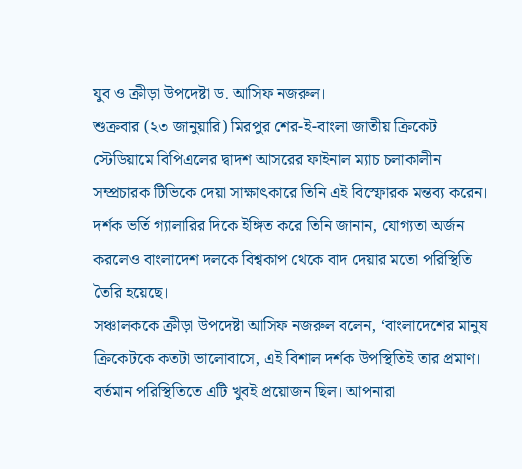যুব ও ক্রীড়া উপদেষ্টা ড. আসিফ নজরুল।
শুক্রবার (২৩ জানুয়ারি) মিরপুর শের-ই-বাংলা জাতীয় ক্রিকেট স্টেডিয়ামে বিপিএলের দ্বাদশ আসরের ফাইনাল ম্যাচ চলাকালীন সম্প্রচারক টিভিকে দেয়া সাক্ষাৎকারে তিনি এই বিস্ফোরক মন্তব্য করেন। দর্শক ভর্তি গ্যালারির দিকে ইঙ্গিত করে তিনি জানান, যোগ্যতা অর্জন করলেও বাংলাদেশ দলকে বিশ্বকাপ থেকে বাদ দেয়ার মতো পরিস্থিতি তৈরি হয়েছে।
সঞ্চালককে ক্রীড়া উপদেষ্টা আসিফ নজরুল বলেন, ‘বাংলাদেশের মানুষ ক্রিকেটকে কতটা ভালোবাসে, এই বিশাল দর্শক উপস্থিতিই তার প্রমাণ। বর্তমান পরিস্থিতিতে এটি খুবই প্রয়োজন ছিল। আপনারা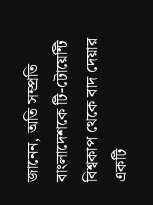জানেন, অতি সম্প্রতি বাংলাদেশকে টি-টোয়েন্টি বিশ্বকাপ থেকে বাদ দেয়ার একটি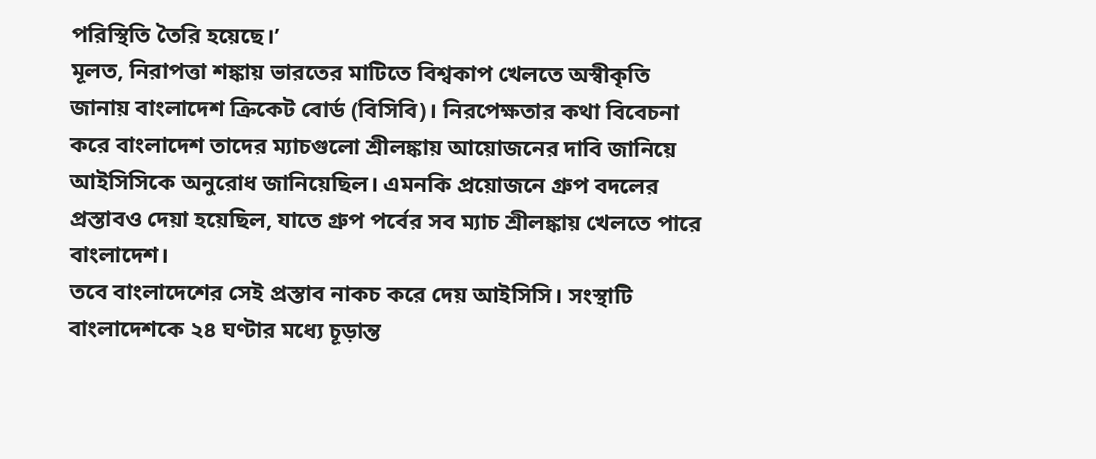পরিস্থিতি তৈরি হয়েছে।’
মূলত, নিরাপত্তা শঙ্কায় ভারতের মাটিতে বিশ্বকাপ খেলতে অস্বীকৃতি জানায় বাংলাদেশ ক্রিকেট বোর্ড (বিসিবি)। নিরপেক্ষতার কথা বিবেচনা করে বাংলাদেশ তাদের ম্যাচগুলো শ্রীলঙ্কায় আয়োজনের দাবি জানিয়ে আইসিসিকে অনুরোধ জানিয়েছিল। এমনকি প্রয়োজনে গ্রুপ বদলের প্রস্তাবও দেয়া হয়েছিল, যাতে গ্রুপ পর্বের সব ম্যাচ শ্রীলঙ্কায় খেলতে পারে বাংলাদেশ।
তবে বাংলাদেশের সেই প্রস্তাব নাকচ করে দেয় আইসিসি। সংস্থাটি বাংলাদেশকে ২৪ ঘণ্টার মধ্যে চূড়ান্ত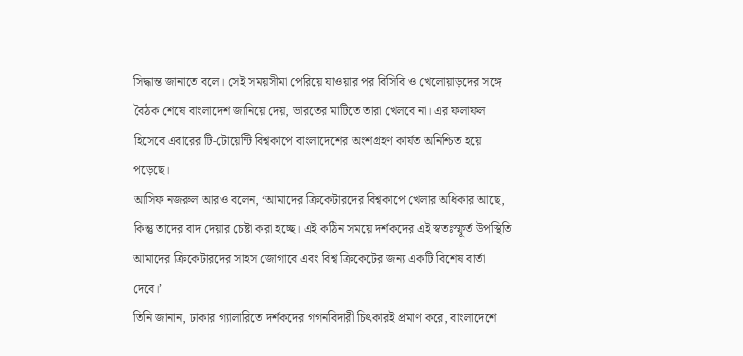সিদ্ধান্ত জানাতে বলে। সেই সময়সীমা পেরিয়ে যাওয়ার পর বিসিবি ও খেলোয়াড়দের সঙ্গে বৈঠক শেষে বাংলাদেশ জানিয়ে দেয়, ভারতের মাটিতে তারা খেলবে না। এর ফলাফল হিসেবে এবারের টি-টোয়েন্টি বিশ্বকাপে বাংলাদেশের অংশগ্রহণ কার্যত অনিশ্চিত হয়ে পড়েছে।
আসিফ নজরুল আরও বলেন, ‘আমাদের ক্রিকেটারদের বিশ্বকাপে খেলার অধিকার আছে, কিন্তু তাদের বাদ দেয়ার চেষ্টা করা হচ্ছে। এই কঠিন সময়ে দর্শকদের এই স্বতঃস্ফূর্ত উপস্থিতি আমাদের ক্রিকেটারদের সাহস জোগাবে এবং বিশ্ব ক্রিকেটের জন্য একটি বিশেষ বার্তা দেবে।’
তিনি জানান, ঢাকার গ্যালারিতে দর্শকদের গগনবিদারী চিৎকারই প্রমাণ করে, বাংলাদেশে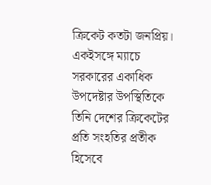ক্রিকেট কতটা জনপ্রিয়। একইসঙ্গে ম্যাচে সরকারের একাধিক উপদেষ্টার উপস্থিতিকে তিনি দেশের ক্রিকেটের প্রতি সংহতির প্রতীক হিসেবে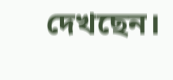দেখছেন।